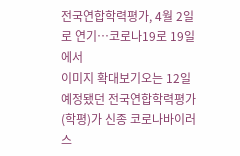전국연합학력평가, 4월 2일로 연기…코로나19로 19일에서
이미지 확대보기오는 12일 예정됐던 전국연합학력평가(학평)가 신종 코로나바이러스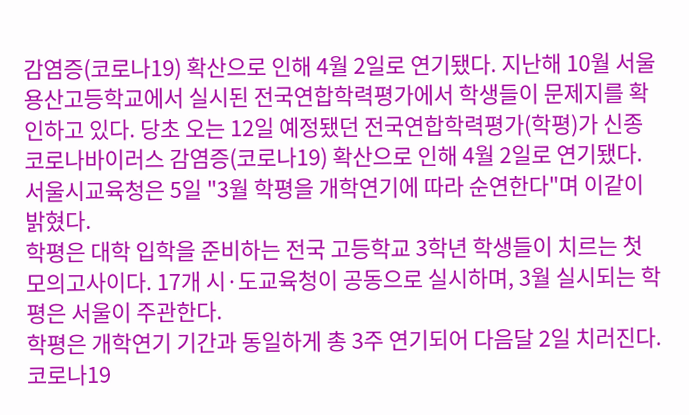감염증(코로나19) 확산으로 인해 4월 2일로 연기됐다. 지난해 10월 서울 용산고등학교에서 실시된 전국연합학력평가에서 학생들이 문제지를 확인하고 있다. 당초 오는 12일 예정됐던 전국연합학력평가(학평)가 신종 코로나바이러스 감염증(코로나19) 확산으로 인해 4월 2일로 연기됐다.
서울시교육청은 5일 "3월 학평을 개학연기에 따라 순연한다"며 이같이 밝혔다.
학평은 대학 입학을 준비하는 전국 고등학교 3학년 학생들이 치르는 첫 모의고사이다. 17개 시·도교육청이 공동으로 실시하며, 3월 실시되는 학평은 서울이 주관한다.
학평은 개학연기 기간과 동일하게 총 3주 연기되어 다음달 2일 치러진다.
코로나19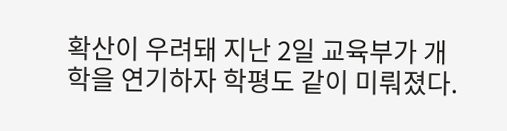확산이 우려돼 지난 2일 교육부가 개학을 연기하자 학평도 같이 미뤄졌다.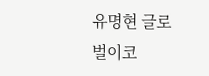유명현 글로벌이코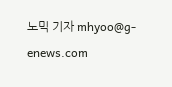노믹 기자 mhyoo@g-enews.com